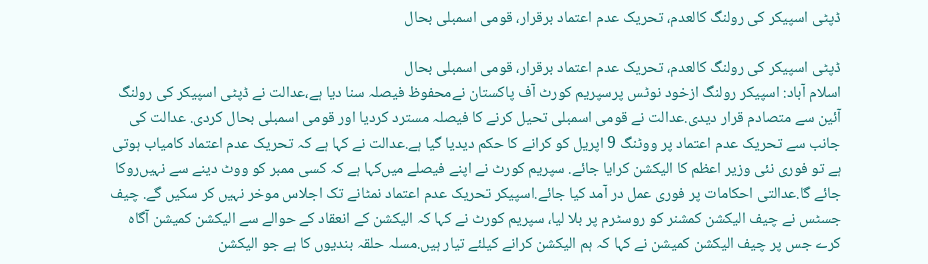ڈپٹی اسپیکر کی رولنگ کالعدم، تحریک عدم اعتماد برقرار، قومی اسمبلی بحال

ڈپٹی اسپیکر کی رولنگ کالعدم، تحریک عدم اعتماد برقرار، قومی اسمبلی بحال
اسلام آباد: اسپیکر رولنگ ازخود نوٹس پرسپریم کورٹ آف پاکستان نےمحفوظ فیصلہ سنا دیا ہے،عدالت نے ڈپٹی اسپیکر کی رولنگ آئین سے متصادم قرار دیدی.عدالت نے قومی اسمبلی تحیل کرنے کا فیصلہ مسترد کردیا اور قومی اسمبلی بحال کردی. عدالت کی جانب سے تحریک عدم اعتماد پر ووٹنگ 9 اپریل کو کرانے کا حکم دیدیا گیا ہے.عدالت نے کہا ہے کہ تحریک عدم اعتماد کامیاب ہوتی ہے تو فوری نئی وزیر اعظم کا الیکشن کرایا جائے. سپریم کورٹ نے اپنے فیصلے میں‌کہا ہے کہ کسی ممبر کو ووٹ دینے سے نہیں‌روکا جائے گا.عدالتی احکامات پر فوری عمل در آمد کیا جائے.اسپیکر تحریک عدم اعتماد نمٹانے تک اجلاس موخر نہیں کر سکیں گے. چیف جسٹس نے چیف الیکشن کمشنر کو روسٹرم پر بلا لیا، سپریم کورٹ نے کہا کہ الیکشن کے انعقاد کے حوالے سے الیکشن کمیشن آگاہ کرے جس پر چیف الیکشن کمیشن نے کہا کہ ہم الیکشن کرانے کیلئے تیار ہیں‌.مسلہ حلقہ بندیوں کا ہے جو الیکشن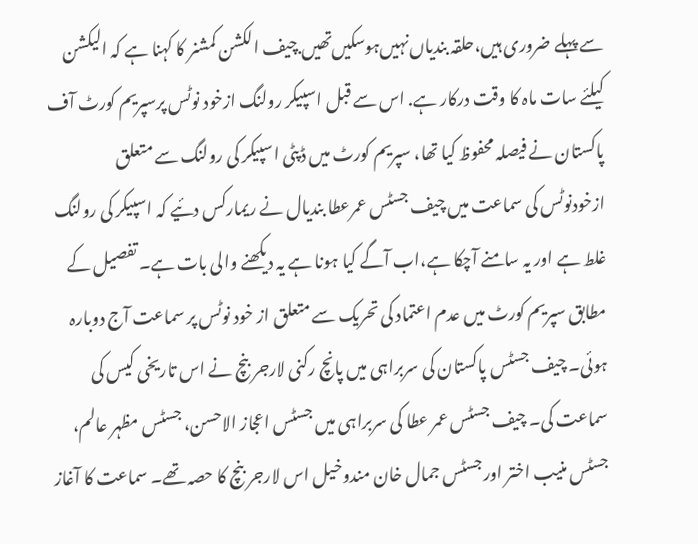سے پہلے ضروری ہیں‌،حلقہ بندیاں‌نہیں‌ہوسکیں‌تھیں.چیف الکشن کمشنر کا کہنا ہے کہ الیکشن کیلئے سات ماہ کا وقت درکار ہے. اس سے قبل اسپیکر رولنگ ازخود نوٹس پرسپریم کورٹ آف پاکستان نے فیصلہ محفوظ کیا تھا، سپریم کورٹ میں ڈپٹی اسپیکر کی رولنگ سے متعلق ازخودنوٹس کی سماعت میں چیف جسٹس عمرعطا بندیال نے ریمارکس دئیے کہ اسپیکر کی رولنگ غلط ہے اور یہ سامنے آچکا ہے،اب آگے کیا ہونا ہے یہ دیکھنے والی بات ہے۔ تفصیل کے مطابق سپریم کورٹ میں عدم اعتماد کی تحریک سے متعلق از خود نوٹس پر سماعت آج دوبارہ ہوئی۔ چیف جسٹس پاکستان کی سربراہی میں پانچ رکنی لارجر بنچ نے اس تاریخی کیس کی سماعت کی۔ چیف جسٹس عمر عطا کی سربراہی میں جسٹس اعجاز الاحسن، جسٹس مظہر عالم، جسٹس منیب اختر اور جسٹس جمال خان مندوخیل اس لارجر بنچ کا حصہ تھے۔ سماعت کا آغاز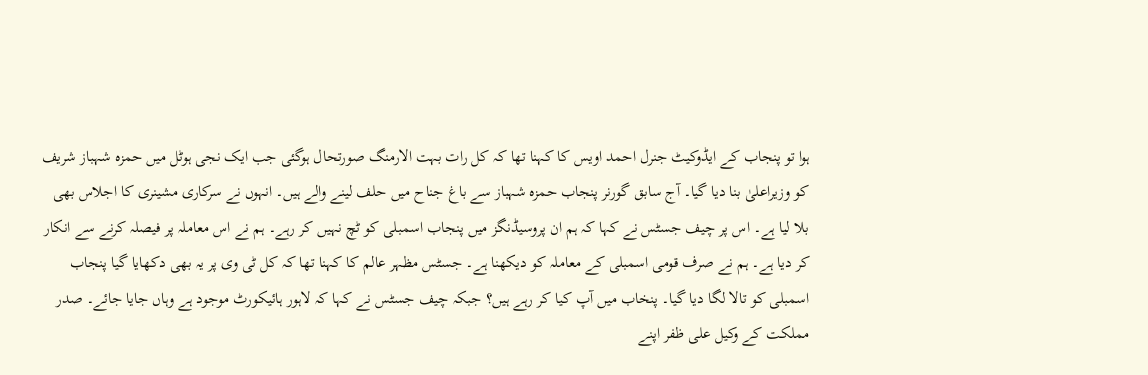ہوا تو پنجاب کے ایڈوکیٹ جنرل احمد اویس کا کہنا تھا کہ کل رات بہت الارمنگ صورتحال ہوگئی جب ایک نجی ہوٹل میں حمزہ شہباز شریف کو وزیراعلیٰ بنا دیا گیا۔ آج سابق گورنر پنجاب حمزہ شہباز سے باغ جناح میں حلف لینے والے ہیں۔ انہوں نے سرکاری مشینری کا اجلاس بھی بلا لیا ہے۔ اس پر چیف جسٹس نے کہا کہ ہم ان پروسیڈنگز میں پنجاب اسمبلی کو ٹچ نہیں کر رہے۔ ہم نے اس معاملہ پر فیصلہ کرنے سے انکار کر دیا ہے۔ ہم نے صرف قومی اسمبلی کے معاملہ کو دیکھنا ہے۔ جسٹس مظہر عالم کا کہنا تھا کہ کل ٹی وی پر یہ بھی دکھایا گیا پنجاب اسمبلی کو تالا لگا دیا گیا۔ پنخاب میں آپ کیا کر رہے ہیں؟ جبکہ چیف جسٹس نے کہا کہ لاہور ہائیکورٹ موجود ہے وہاں جایا جائے۔ صدر مملکت کے وکیل علی ظفر اپنے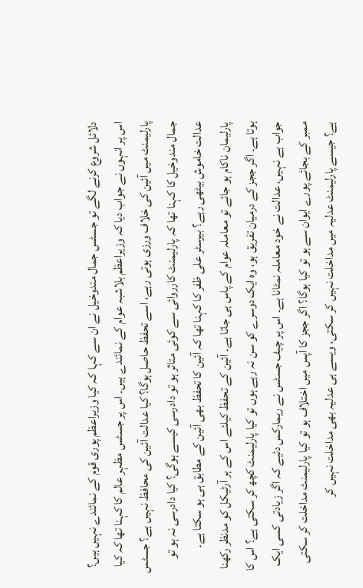دلائل شروع کرنے لگے تو جسٹس جمال مندوخیل نے ان سے کہا کہ کیا وزیراعظم پوری قوم کے نمائندے نہیں ہیں؟ اس پر انہوں نے جواب دیا کہ وزیراعظم بلاشبہ عوام کے نمائندے ہیں۔ اس پر جسٹس مظہر عالم کا کہنا تھا کہ کیا پارلیمنٹ میں آئین کی خلاف ورزی ہوتی رہے، اسے تحفظ حاصل ہوگا؟ کیا عدالت آئین کی محافظ نہیں ہے؟ جسٹس جمال مندوخیل کا کہنا تھا کہ پارلیمنٹ کارروائی سے کوئی متاثر ہو تو دادرسی کیسے ہوگی؟ کیا دادرسی نہ ہو تو عدالت خاموش بیٹھی رہے؟ بیرسٹر علی ظفر کا کہنا تھا کہ آئین کا تحفظ بھی آئین کے مطابق ہی ہو سکتا ہے۔ پارلیمان ناکام ہو جائے تو معاملہ عوام کے پاس ہی جاتا ہے۔ آئین کے تحفظ کیلئے اس کے ہر آرٹیکل کو مدنظر رکھنا ہوتا ہے۔ اگر ججز کے درمیان تفریق ہو، وہ ایک دوسرے کو سن نہ رہے ہوں تو کیا پارلیمنٹ کچھ کر سکتی ہے؟ اس کا جواب ہے نہیں، عدالت نے خود معاملہ نمٹانا ہے۔ اس پر چیف جسٹس نے ریمارکس دئیے کہ اگر زیادتی کسی ایک ممبر کے بجائے پورے ایوان سے ہو تو کیا ہوگا؟ اگر ججز کا آپس میں اختلاف ہو تو کیا پارلیمنٹ مداخلت کر سکتی ہے؟ جیسے پارلیمنٹ عدلیہ میں مداخلت نہیں کر سکتی، ویسے ہی عدلیہ بھی مداخلت نہیں کر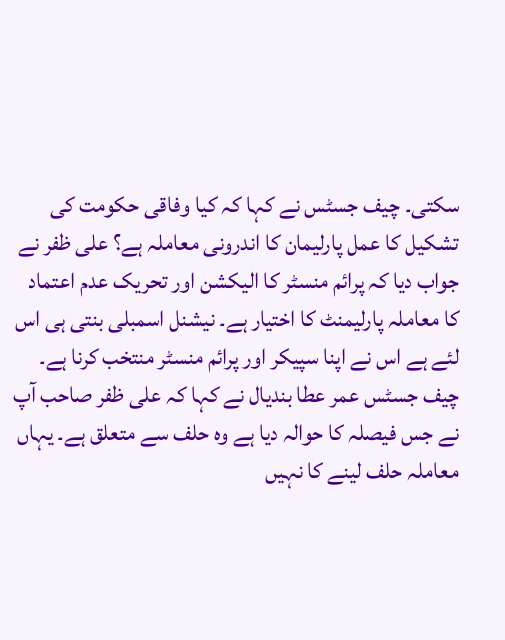سکتی۔ چیف جسٹس نے کہا کہ کیا وفاقی حکومت کی تشکیل کا عمل پارلیمان کا اندرونی معاملہ ہے؟ علی ظفر نے جواب دیا کہ پرائم منسٹر کا الیکشن اور تحریک عدم اعتماد کا معاملہ پارلیمنٹ کا اختیار ہے۔ نیشنل اسمبلی بنتی ہی اس لئے ہے اس نے اپنا سپیکر اور پرائم منسٹر منتخب کرنا ہے۔ چیف جسٹس عمر عطا بندیال نے کہا کہ علی ظفر صاحب آپ نے جس فیصلہ کا حوالہ دیا ہے وہ حلف سے متعلق ہے۔ یہاں معاملہ حلف لینے کا نہیں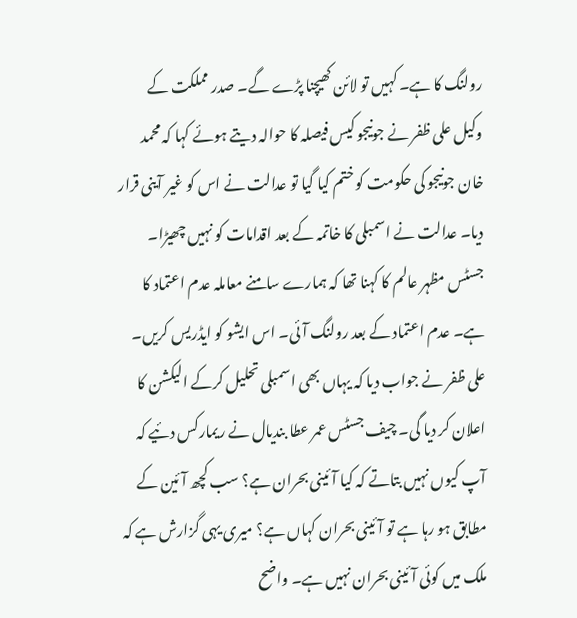رولنگ کا ہے۔ کہیں تو لائن کھیچنا پڑے گے۔ صدر مملکت کے وکیل علی ظفر نے جونیجو کیس فیصلہ کا حوالہ دیتے ہوئے کہا کہ محمد خان جونیجو کی حکومت کو ختم کیا گیا تو عدالت نے اس کو غیر آینی قرار دیا۔ عدالت نے اسمبلی کا خاتمہ کے بعد اقدامات کو نہیں چھیڑا۔ جسٹس مظہر عالم کا کہنا تھا کہ ہمارے سامنے معاملہ عدم اعتماد کا ہے۔ عدم اعتماد کے بعد رولنگ آئی۔ اس ایشو کو ایڈریس کریں۔ علی ظفر نے جواب دیا کہ یہاں بھی اسمبلی تحلیل کرکے الیکشن کا اعلان کر دیا گی۔ چیف جسٹس عمر عطا بندیال نے ریمارکس دئیے کہ آپ کیوں نہیں بتاتے کہ کیا آئینی بحران ہے؟ سب کچھ آئین کے مطابق ہو رہا ہے تو آئینی بحران کہاں ہے؟ میری یہی گزارش ہے کہ ملک میں کوئی آئینی بحران نہیں ہے۔ واضح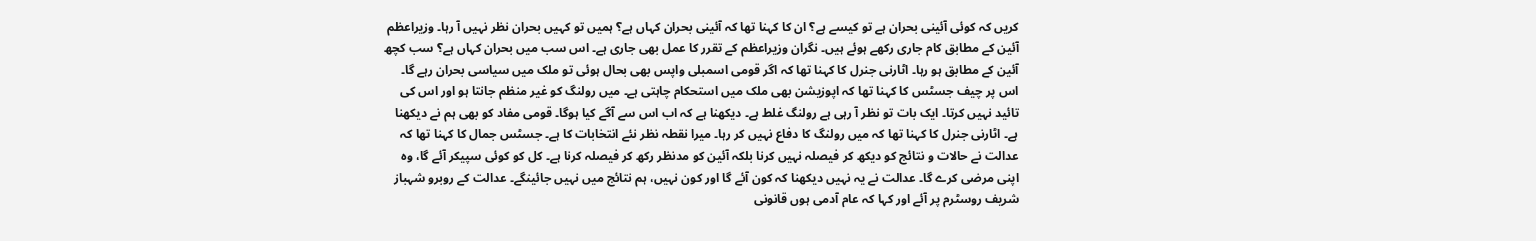کریں کہ کوئی آئینی بحران ہے تو کیسے ہے؟ ان کا کہنا تھا کہ آئینی بحران کہاں ہے؟ ہمیں تو کہیں بحران نظر نہیں آ رہا۔ وزیراعظم آئین کے مطابق کام جاری رکھے ہوئے ہیں۔ نگران وزیراعظم کے تقرر کا عمل بھی جاری ہے۔ اس سب میں بحران کہاں ہے؟ سب کچھ آئین کے مطابق ہو رہا۔ اٹارنی جنرل کا کہنا تھا کہ اگر قومی اسمبلی واپس بھی بحال ہوئی تو ملک میں سیاسی بحران رہے گا۔ اس پر چیف جسٹس کا کہنا تھا کہ اپوزیشن بھی ملک میں استحکام چاہتی ہے۔ میں رولنگ کو غیر منظم جانتا ہو اور اس کی تائید نہیں کرتا۔ ایک بات تو نظر آ رہی ہے رولنگ غلط ہے۔ دیکھنا ہے کہ اب اس سے آگے کیا ہوگا۔ قومی مفاد کو بھی ہم نے دیکھنا ہے۔ اٹارنی جنرل کا کہنا تھا کہ میں رولنگ کا دفاع نہیں کر رہا۔ میرا نقطہ نظر نئے انتخابات کا ہے۔ جسٹس جمال کا کہنا تھا کہ عدالت نے حالات و نتائج کو دیکھ کر فیصلہ نہیں کرنا بلکہ آئین کو مدنظر رکھ کر فیصلہ کرنا ہے۔ کل کو کوئی سپیکر آئے گا، وہ اپنی مرضی کرے گا۔ عدالت نے یہ نہیں دیکھنا کہ کون آئے گا اور کون نہیں، ہم نتائج میں نہیں جائینگے۔ عدالت کے روبرو شہباز شریف روسٹرم پر آئے اور کہا کہ عام آدمی ہوں قانونی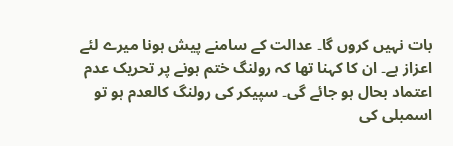بات نہیں کروں گا۔ عدالت کے سامنے پیش ہونا میرے لئے اعزاز ہے۔ ان کا کہنا تھا کہ رولنگ ختم ہونے پر تحریک عدم اعتماد بحال ہو جائے گی۔ سپیکر کی رولنگ کالعدم ہو تو اسمبلی کی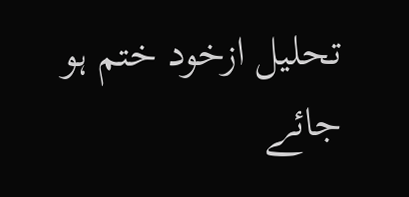تحلیل ازخود ختم ہو جائے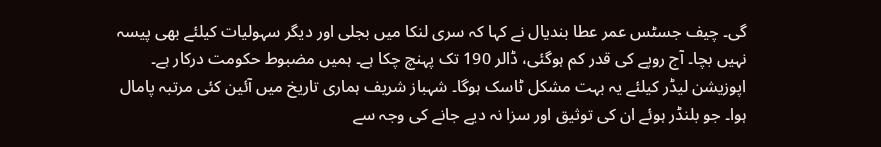گی۔ چیف جسٹس عمر عطا بندیال نے کہا کہ سری لنکا میں بجلی اور دیگر سہولیات کیلئے بھی پیسہ نہیں بچا۔ آج روپے کی قدر کم ہوگئی، ڈالر 190 تک پہنچ چکا ہے۔ ہمیں مضبوط حکومت درکار ہے۔ اپوزیشن لیڈر کیلئے یہ بہت مشکل ٹاسک ہوگا۔ شہباز شریف ہماری تاریخ میں آئین کئی مرتبہ پامال ہوا۔ جو بلنڈر ہوئے ان کی توثیق اور سزا نہ دیے جانے کی وجہ سے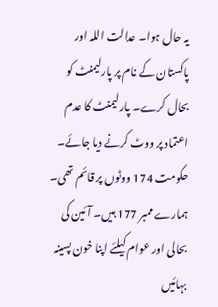یہ حال ہوا۔ عدالت اللہ اور پاکستان کے نام پر پارلیمنٹ کو بحال کرے۔ پارلیمنٹ کا عدم اعتماد پر ووٹ کرنے دیا جائے۔ حکومت 174 ووٹوں پر قائم تھی۔ ہمارے ممبر 177 ہیں۔ آئین کی بحالی اور عوام کیلئے اپنا خون پسینہ بہائیں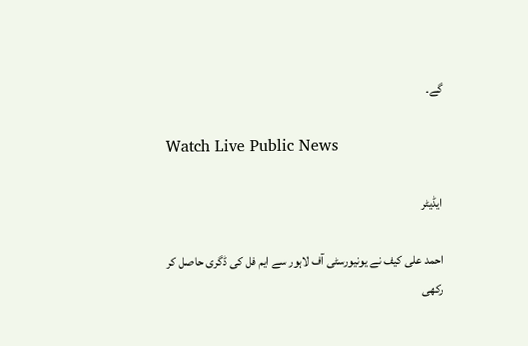گے۔

Watch Live Public News

ایڈیٹر

احمد علی کیف نے یونیورسٹی آف لاہور سے ایم فل کی ڈگری حاصل کر رکھی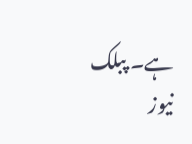ہے۔ پبلک نیوز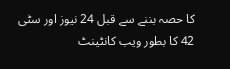کا حصہ بننے سے قبل 24 نیوز اور سٹی 42 کا بطور ویب کانٹینٹ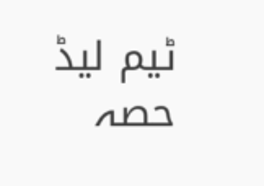ٹیم لیڈ حصہ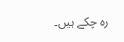رہ چکے ہیں۔